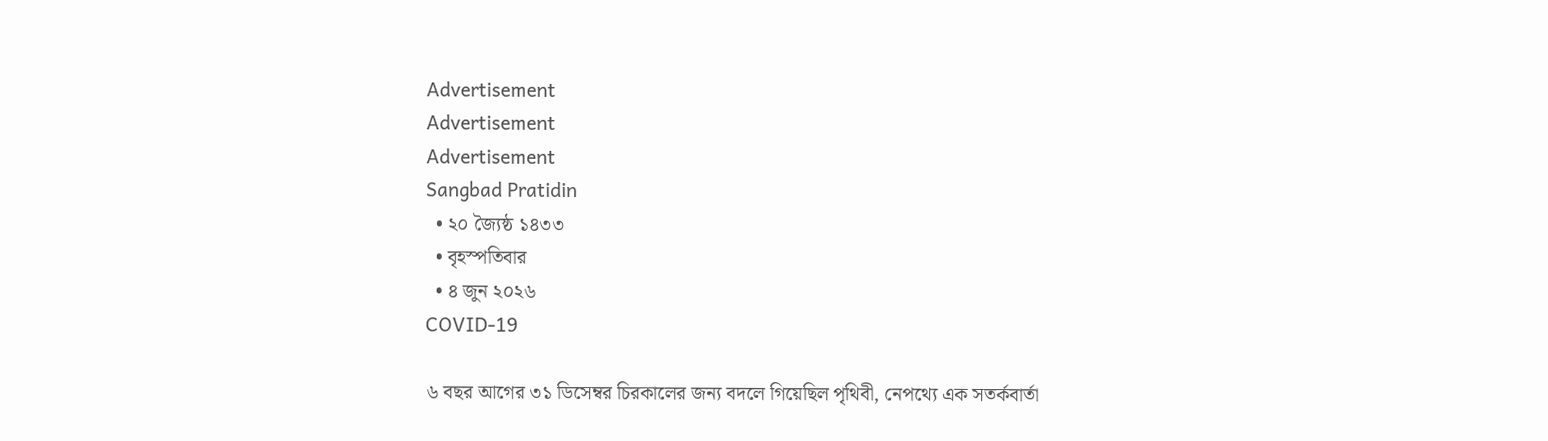Advertisement
Advertisement
Advertisement
Sangbad Pratidin
  • ২০ জ্যৈষ্ঠ ১৪৩৩
  • বৃহস্পতিবার
  • ৪ জুন ২০২৬
COVID-19

৬ বছর আগের ৩১ ডিসেম্বর চিরকালের জন্য বদলে গিয়েছিল পৃথিবী, নেপথ্যে এক সতর্কবার্তা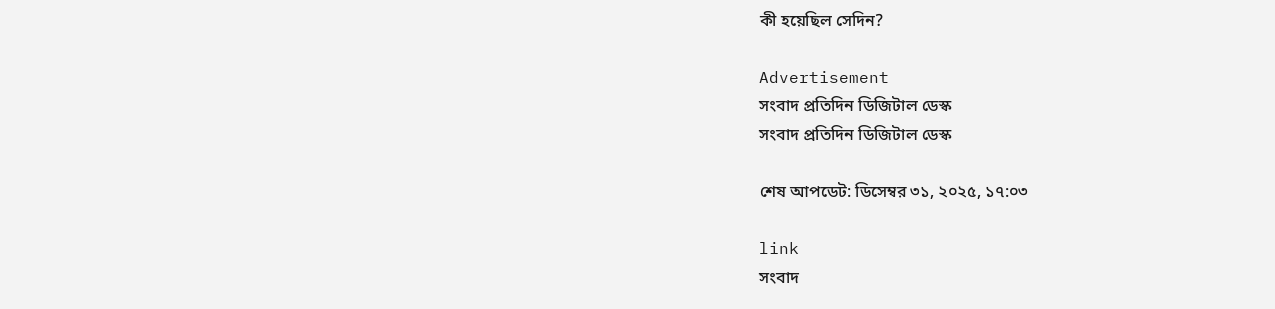কী হয়েছিল সেদিন?

Advertisement
সংবাদ প্রতিদিন ডিজিটাল ডেস্ক
সংবাদ প্রতিদিন ডিজিটাল ডেস্ক

শেষ আপডেট: ডিসেম্বর ৩১, ২০২৫, ১৭:০৩

link
সংবাদ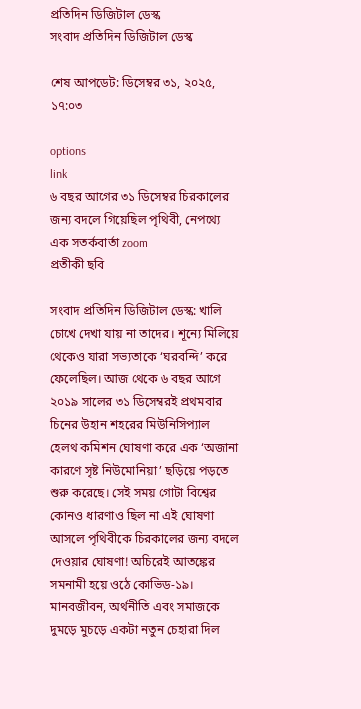প্রতিদিন ডিজিটাল ডেস্ক
সংবাদ প্রতিদিন ডিজিটাল ডেস্ক

শেষ আপডেট: ডিসেম্বর ৩১, ২০২৫, ১৭:০৩

options
link
৬ বছর আগের ৩১ ডিসেম্বর চিরকালের জন্য বদলে গিয়েছিল পৃথিবী, নেপথ্যে এক সতর্কবার্তা zoom
প্রতীকী ছবি

সংবাদ প্রতিদিন ডিজিটাল ডেস্ক: খালি চোখে দেখা যায় না তাদের। শূন্যে মিলিয়ে থেকেও যারা সভ্যতাকে ‘ঘরবন্দি’ করে ফেলেছিল। আজ থেকে ৬ বছর আগে ২০১৯ সালের ৩১ ডিসেম্বরই প্রথমবার চিনের উহান শহরের মিউনিসিপ্যাল হেলথ কমিশন ঘোষণা করে এক ‘অজানা কারণে সৃষ্ট নিউমোনিয়া’ ছড়িয়ে পড়তে শুরু করেছে। সেই সময় গোটা বিশ্বের কোনও ধারণাও ছিল না এই ঘোষণা আসলে পৃথিবীকে চিরকালের জন্য বদলে দেওয়ার ঘোষণা! অচিরেই আতঙ্কের সমনামী হয়ে ওঠে কোভিড-১৯। মানবজীবন, অর্থনীতি এবং সমাজকে দুমড়ে মুচড়ে একটা নতুন চেহারা দিল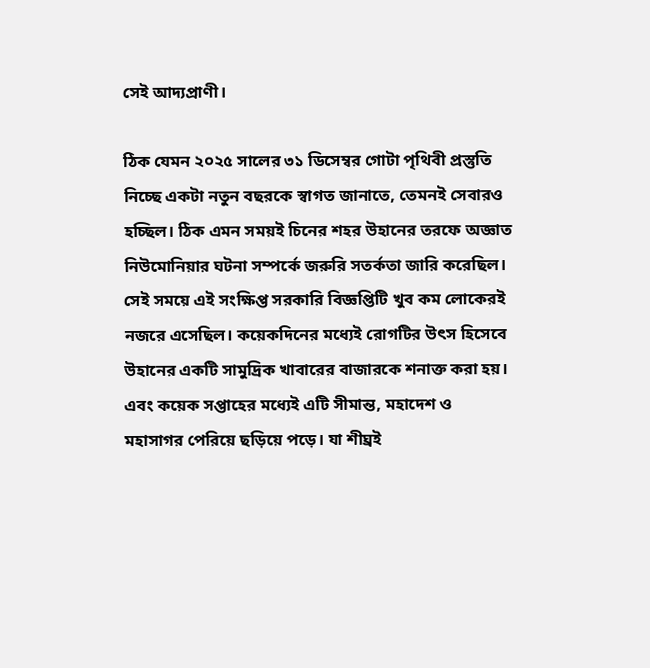সেই আদ্যপ্রাণী।

ঠিক যেমন ২০২৫ সালের ৩১ ডিসেম্বর গোটা পৃথিবী প্রস্তুতি নিচ্ছে একটা নতুন বছরকে স্বাগত জানাতে, তেমনই সেবারও হচ্ছিল। ঠিক এমন সময়ই চিনের শহর উহানের তরফে অজ্ঞাত নিউমোনিয়ার ঘটনা সম্পর্কে জরুরি সতর্কতা জারি করেছিল। সেই সময়ে এই সংক্ষিপ্ত সরকারি বিজ্ঞপ্তিটি খুব কম লোকেরই নজরে এসেছিল। কয়েকদিনের মধ্যেই রোগটির উৎস হিসেবে উহানের একটি সামুদ্রিক খাবারের বাজারকে শনাক্ত করা হয়। এবং কয়েক সপ্তাহের মধ্যেই এটি সীমান্ত, মহাদেশ ও মহাসাগর পেরিয়ে ছড়িয়ে পড়ে। যা শীঘ্রই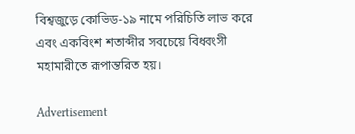বিশ্বজুড়ে কোভিড-১৯ নামে পরিচিতি লাভ করে এবং একবিংশ শতাব্দীর সবচেয়ে বিধ্বংসী মহামারীতে রূপান্তরিত হয়।

Advertisement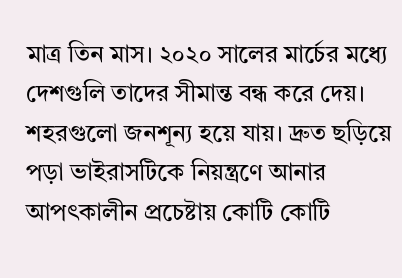মাত্র তিন মাস। ২০২০ সালের মার্চের মধ্যে দেশগুলি তাদের সীমান্ত বন্ধ করে দেয়। শহরগুলো জনশূন্য হয়ে যায়। দ্রুত ছড়িয়ে পড়া ভাইরাসটিকে নিয়ন্ত্রণে আনার আপৎকালীন প্রচেষ্টায় কোটি কোটি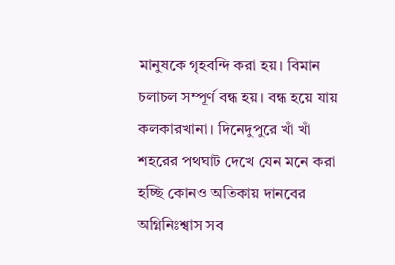মানুষকে গৃহবন্দি করা হয়। বিমান চলাচল সম্পূর্ণ বন্ধ হয়। বন্ধ হয়ে যায় কলকারখানা। দিনেদুপুরে খাঁ খাঁ শহরের পথঘাট দেখে যেন মনে করা হচ্ছি কোনও অতিকায় দানবের অগ্নিনিঃশ্বাস সব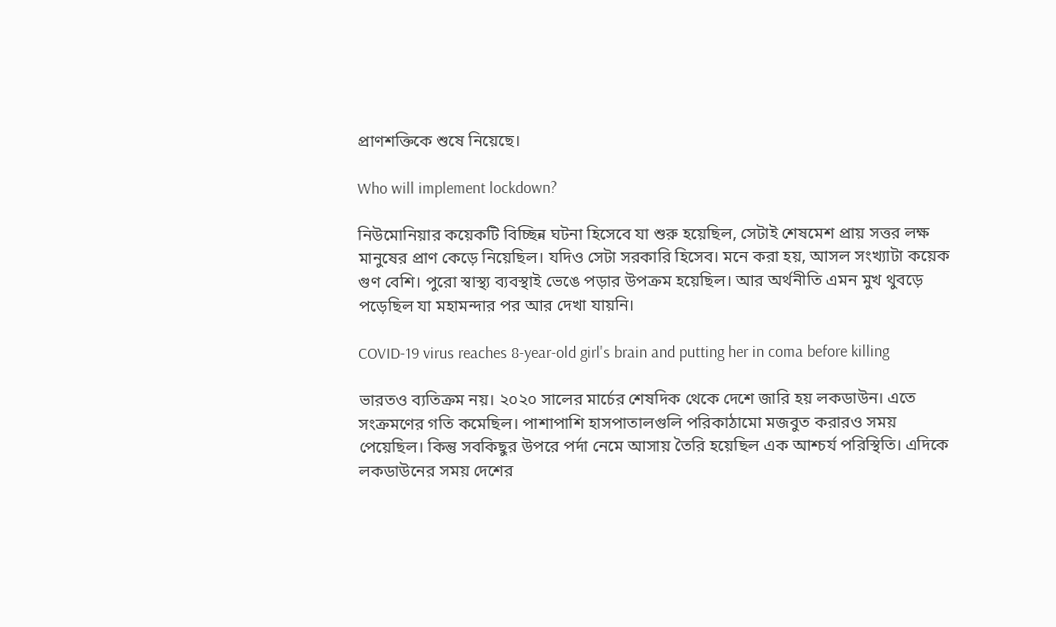প্রাণশক্তিকে শুষে নিয়েছে।

Who will implement lockdown?

নিউমোনিয়ার কয়েকটি বিচ্ছিন্ন ঘটনা হিসেবে যা শুরু হয়েছিল, সেটাই শেষমেশ প্রায় সত্তর লক্ষ মানুষের প্রাণ কেড়ে নিয়েছিল। যদিও সেটা সরকারি হিসেব। মনে করা হয়, আসল সংখ্যাটা কয়েক গুণ বেশি। পুরো স্বাস্থ্য ব্যবস্থাই ভেঙে পড়ার উপক্রম হয়েছিল। আর অর্থনীতি এমন মুখ থুবড়ে পড়েছিল যা মহামন্দার পর আর দেখা যায়নি।

COVID-19 virus reaches 8-year-old girl's brain and putting her in coma before killing

ভারতও ব্যতিক্রম নয়। ২০২০ সালের মার্চের শেষদিক থেকে দেশে জারি হয় লকডাউন। এতে সংক্রমণের গতি কমেছিল। পাশাপাশি হাসপাতালগুলি পরিকাঠামো মজবুত করারও সময় পেয়েছিল। কিন্তু সবকিছুর উপরে পর্দা নেমে আসায় তৈরি হয়েছিল এক আশ্চর্য পরিস্থিতি। এদিকে লকডাউনের সময় দেশের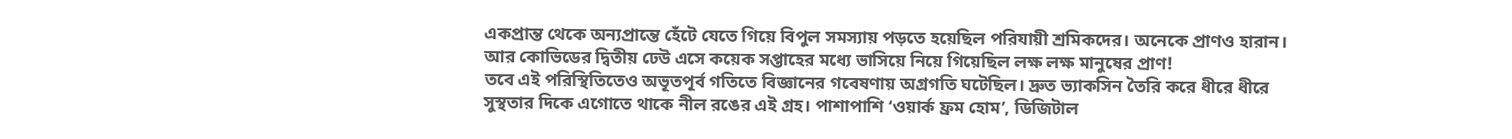একপ্রান্ত থেকে অন্যপ্রান্তে হেঁটে যেতে গিয়ে বিপুল সমস্যায় পড়তে হয়েছিল পরিযায়ী শ্রমিকদের। অনেকে প্রাণও হারান। আর কোভিডের দ্বিতীয় ঢেউ এসে কয়েক সপ্তাহের মধ্যে ভাসিয়ে নিয়ে গিয়েছিল লক্ষ লক্ষ মানুষের প্রাণ!
তবে এই পরিস্থিতিতেও অভূতপূর্ব গতিতে বিজ্ঞানের গবেষণায় অগ্রগতি ঘটেছিল। দ্রুত ভ্যাকসিন তৈরি করে ধীরে ধীরে সুস্থতার দিকে এগোতে থাকে নীল রঙের এই গ্রহ। পাশাপাশি ‘ওয়ার্ক ফ্রম হোম’, ডিজিটাল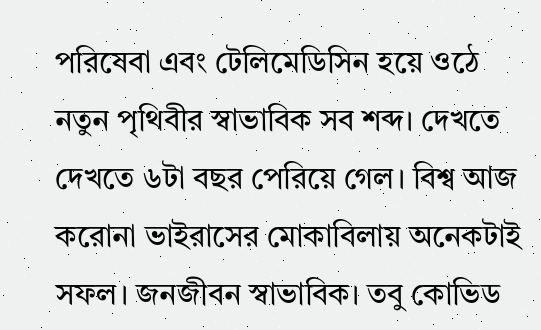পরিষেবা এবং টেলিমেডিসিন হয়ে ওঠে নতুন পৃথিবীর স্বাভাবিক সব শব্দ। দেখতে দেখতে ৬টা বছর পেরিয়ে গেল। বিশ্ব আজ করোনা ভাইরাসের মোকাবিলায় অনেকটাই সফল। জনজীবন স্বাভাবিক। তবু কোভিড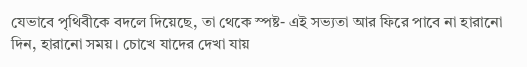যেভাবে পৃথিবীকে বদলে দিয়েছে, তা থেকে স্পষ্ট- এই সভ্যতা আর ফিরে পাবে না হারানো দিন, হারানো সময়। চোখে যাদের দেখা যায়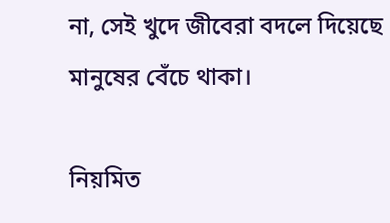না, সেই খুদে জীবেরা বদলে দিয়েছে মানুষের বেঁচে থাকা।

নিয়মিত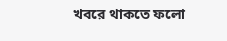খবরে থাকতে ফলো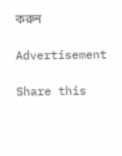করুন

Advertisement

Share this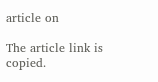article on

The article link is copied.